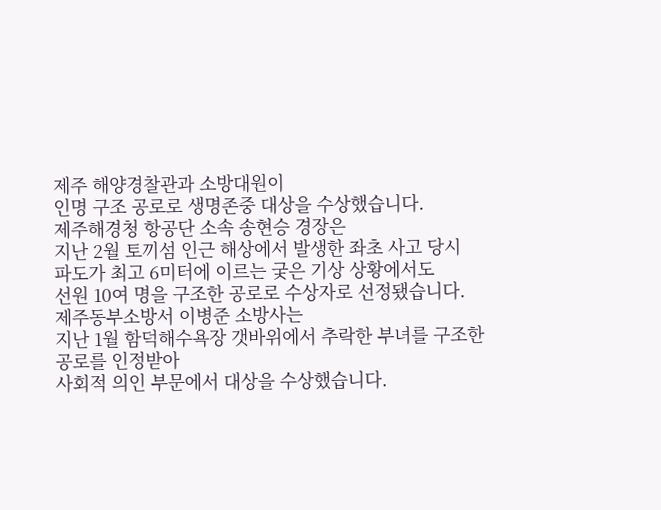제주 해양경찰관과 소방대원이
인명 구조 공로로 생명존중 대상을 수상했습니다.
제주해경청 항공단 소속 송현승 경장은
지난 2월 토끼섬 인근 해상에서 발생한 좌초 사고 당시
파도가 최고 6미터에 이르는 궂은 기상 상황에서도
선원 10여 명을 구조한 공로로 수상자로 선정됐습니다.
제주동부소방서 이병준 소방사는
지난 1월 함덕해수욕장 갯바위에서 추락한 부녀를 구조한
공로를 인정받아
사회적 의인 부문에서 대상을 수상했습니다.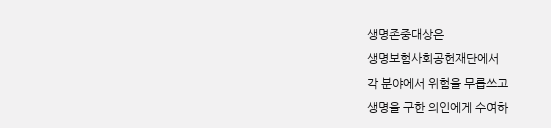생명존중대상은
생명보험사회공헌재단에서
각 분야에서 위험을 무릅쓰고
생명을 구한 의인에게 수여하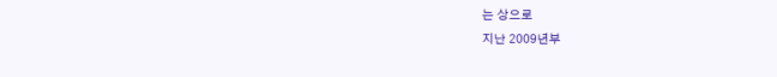는 상으로
지난 2009년부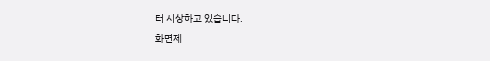터 시상하고 있습니다.
화면제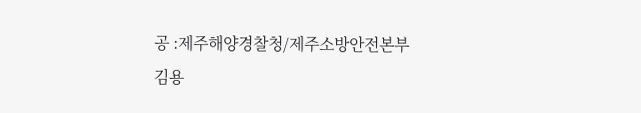공 :제주해양경찰청/제주소방안전본부
김용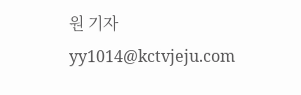원 기자
yy1014@kctvjeju.com